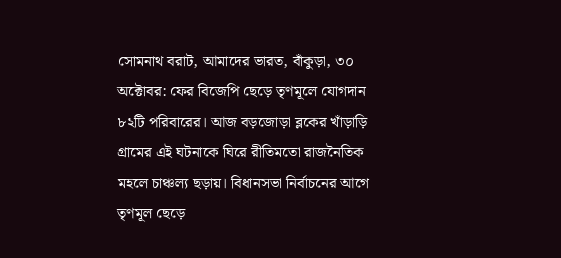সোমনাথ বরাট, আমাদের ভারত, বাঁকুড়া, ৩০ অক্টোবর: ফের বিজেপি ছেড়ে তৃণমূলে যোগদান ৮২টি পরিবারের। আজ বড়জোড়া ব্লকের খাঁড়াড়ি গ্ৰামের এই ঘটনাকে ঘিরে রীতিমতো রাজনৈতিক মহলে চাঞ্চল্য ছড়ায়। বিধানসভা নির্বাচনের আগে তৃণমূল ছেড়ে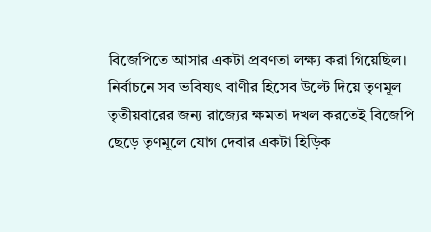বিজেপিতে আসার একটা প্রবণতা লক্ষ্য করা গিয়েছিল। নির্বাচনে সব ভবিষ্যৎ বাণীর হিসেব উল্টে দিয়ে তৃণমূল তৃতীয়বারের জন্য রাজ্যের ক্ষমতা দখল করতেই বিজেপি ছেড়ে তৃণমূলে যোগ দেবার একটা হিড়িক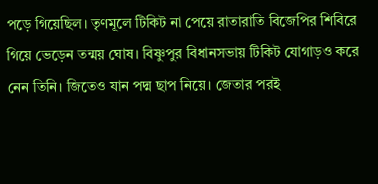পড়ে গিয়েছিল। তৃণমূলে টিকিট না পেয়ে রাতারাতি বিজেপির শিবিরে গিয়ে ভেড়েন তন্ময় ঘোষ। বিষ্ণুপুর বিধানসভায় টিকিট যোগাড়ও করে নেন তিনি। জিতেও যান পদ্ম ছাপ নিয়ে। জেতার পরই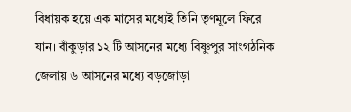বিধায়ক হয়ে এক মাসের মধ্যেই তিনি তৃণমূলে ফিরে যান। বাঁকুড়ার ১২ টি আসনের মধ্যে বিষ্ণুপুর সাংগঠনিক জেলায় ৬ আসনের মধ্যে বড়জোড়া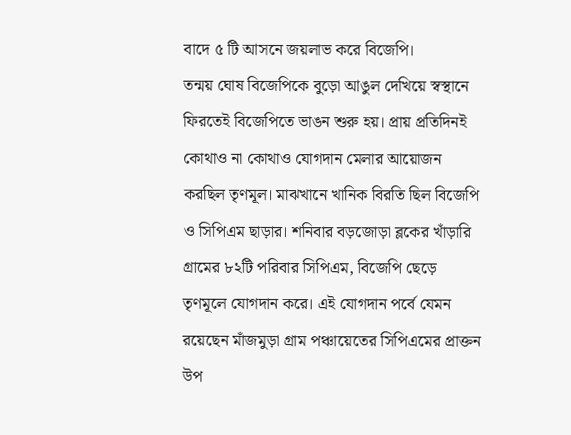বাদে ৫ টি আসনে জয়লাভ করে বিজেপি।
তন্ময় ঘোষ বিজেপিকে বুড়ো আঙুল দেখিয়ে স্বস্থানে ফিরতেই বিজেপিতে ভাঙন শুরু হয়। প্রায় প্রতিদিনই কোথাও না কোথাও যোগদান মেলার আয়োজন করছিল তৃণমূল। মাঝখানে খানিক বিরতি ছিল বিজেপি ও সিপিএম ছাড়ার। শনিবার বড়জোড়া ব্লকের খাঁড়ারি গ্রামের ৮২টি পরিবার সিপিএম, বিজেপি ছেড়ে তৃণমূলে যোগদান করে। এই যোগদান পর্বে যেমন রয়েছেন মাঁজমুড়া গ্রাম পঞ্চায়েতের সিপিএমের প্রাক্তন উপ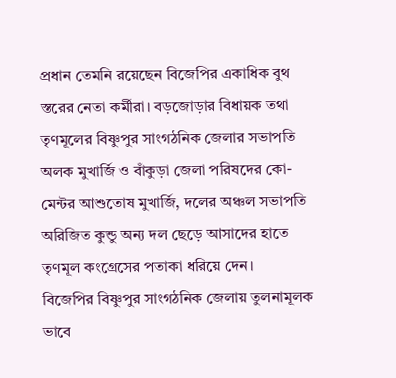প্রধান তেমনি রয়েছেন বিজেপির একাধিক বুথ স্তরের নেতা কর্মীরা। বড়জোড়ার বিধায়ক তথা তৃণমূলের বিষ্ণুপুর সাংগঠনিক জেলার সভাপতি অলক মুখার্জি ও বাঁকুড়া জেলা পরিষদের কো-মেন্টর আশুতোষ মুখার্জি, দলের অঞ্চল সভাপতি অরিজিত কুন্ডু অন্য দল ছেড়ে আসাদের হাতে তৃণমূল কংগ্রেসের পতাকা ধরিয়ে দেন।
বিজেপির বিষ্ণুপুর সাংগঠনিক জেলায় তুলনামূলক ভাবে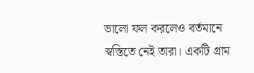ভালো ফল করলেও বর্তমানে স্বস্তিতে নেই তারা। একটি গ্রাম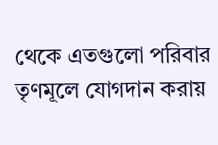থেকে এতগুলো পরিবার তৃণমূলে যোগদান করায়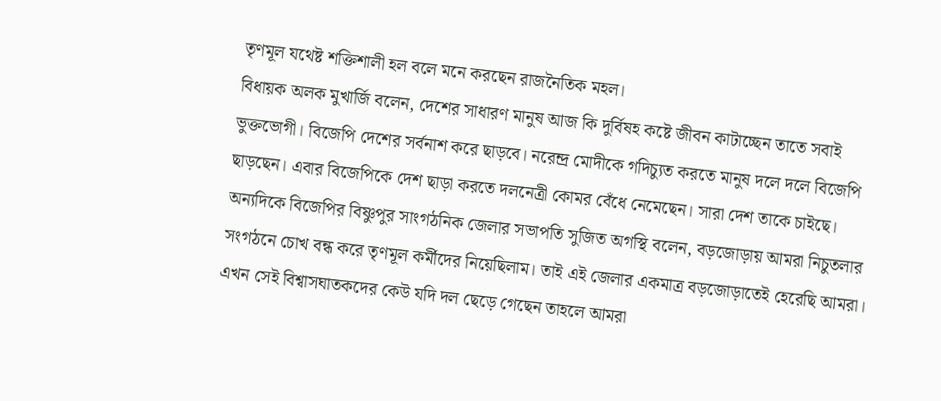তৃণমূল যথেষ্ট শক্তিশালী হল বলে মনে করছেন রাজনৈতিক মহল।
বিধায়ক অলক মুখার্জি বলেন, দেশের সাধারণ মানুষ আজ কি দুর্বিষহ কষ্টে জীবন কাটাচ্ছেন তাতে সবাই ভুক্তভোগী। বিজেপি দেশের সর্বনাশ করে ছাড়বে। নরেন্দ্র মোদীকে গদিচ্যুত করতে মানুষ দলে দলে বিজেপি ছাড়ছেন। এবার বিজেপিকে দেশ ছাড়া করতে দলনেত্রী কোমর বেঁধে নেমেছেন। সারা দেশ তাকে চাইছে।
অন্যদিকে বিজেপির বিষ্ণুপুর সাংগঠনিক জেলার সভাপতি সুজিত অগস্থি বলেন, বড়জোড়ায় আমরা নিচুতলার সংগঠনে চোখ বন্ধ করে তৃণমূল কর্মীদের নিয়েছিলাম। তাই এই জেলার একমাত্র বড়জোড়াতেই হেরেছি আমরা। এখন সেই বিশ্বাসঘাতকদের কেউ যদি দল ছেড়ে গেছেন তাহলে আমরা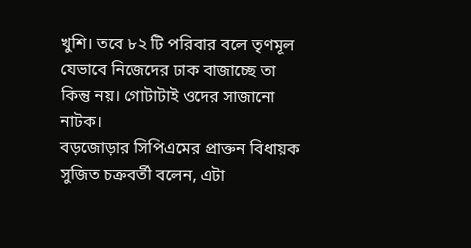খুশি। তবে ৮২ টি পরিবার বলে তৃণমূল যেভাবে নিজেদের ঢাক বাজাচ্ছে তা কিন্তু নয়। গোটাটাই ওদের সাজানো নাটক।
বড়জোড়ার সিপিএমের প্রাক্তন বিধায়ক সুজিত চক্রবর্তী বলেন, এটা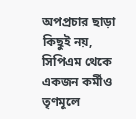অপপ্রচার ছাড়া কিছুই নয়, সিপিএম থেকে একজন কর্মীও তৃণমূলে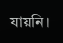যায়নি।